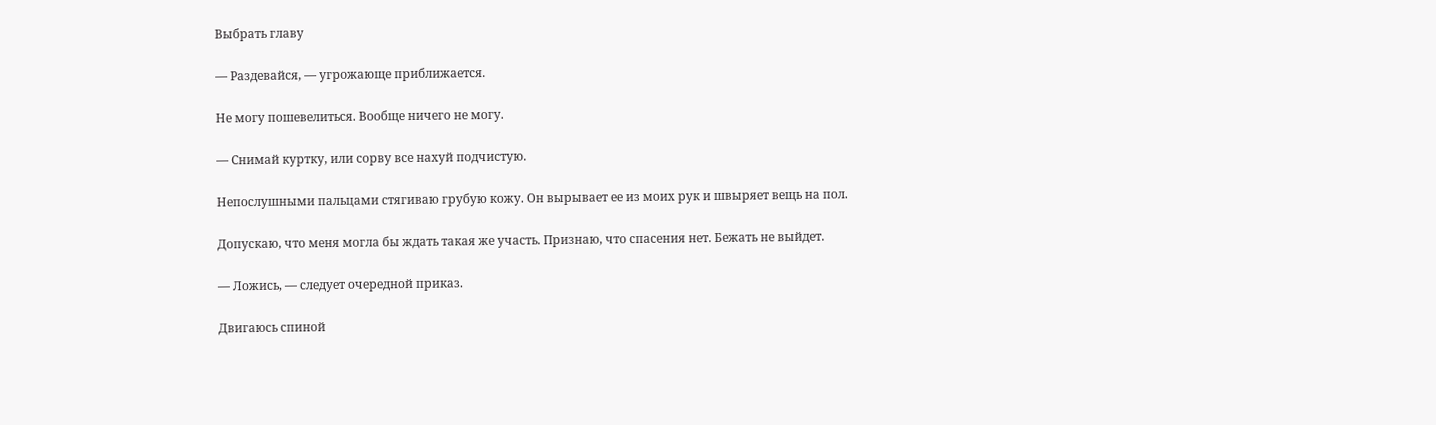Выбрать главу

— Раздевайся, — угрожающе приближается.

Не могу пошевелиться. Вообще ничего не могу.

— Снимай куртку, или сорву все нахуй подчистую.

Непослушными пальцами стягиваю грубую кожу. Он вырывает ее из моих рук и швыряет вещь на пол.

Допускаю, что меня могла бы ждать такая же участь. Признаю, что спасения нет. Бежать не выйдет.

— Ложись, — следует очередной приказ.

Двигаюсь спиной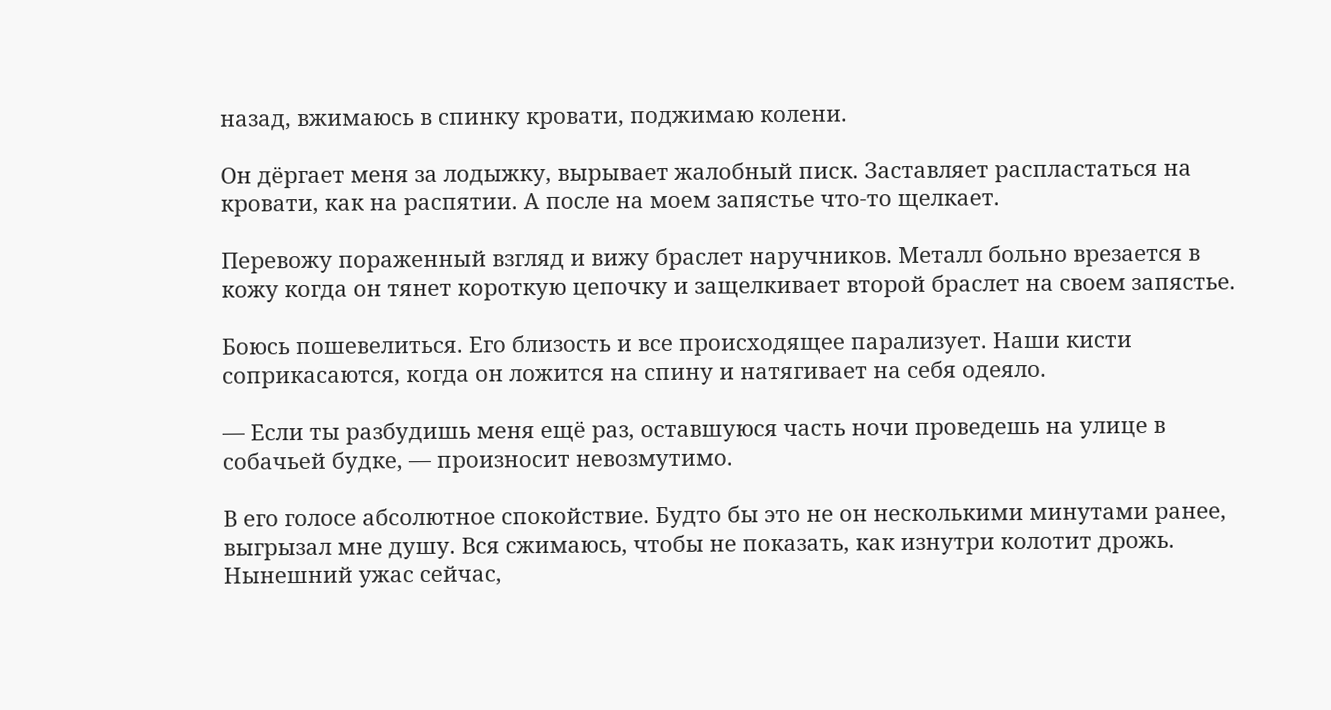назад, вжимаюсь в спинку кровати, поджимаю колени.

Он дёргает меня за лодыжку, вырывает жалобный писк. Заставляет распластаться на кровати, как на распятии. А после на моем запястье что-то щелкает.

Перевожу пораженный взгляд и вижу браслет наручников. Металл больно врезается в кожу когда он тянет короткую цепочку и защелкивает второй браслет на своем запястье.

Боюсь пошевелиться. Его близость и все происходящее парализует. Наши кисти соприкасаются, когда он ложится на спину и натягивает на себя одеяло.

— Если ты разбудишь меня ещё раз, оставшуюся часть ночи проведешь на улице в собачьей будке, — произносит невозмутимо.

В его голосе абсолютное спокойствие. Будто бы это не он несколькими минутами ранее, выгрызал мне душу. Вся сжимаюсь, чтобы не показать, как изнутри колотит дрожь. Нынешний ужас сейчас,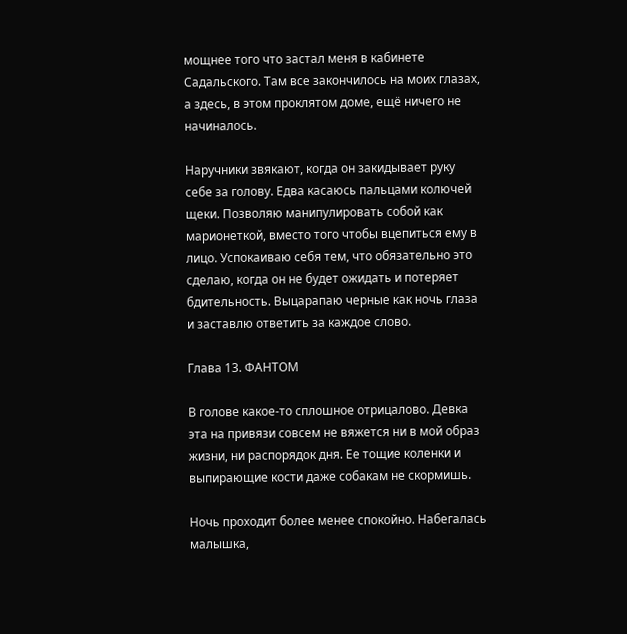мощнее того что застал меня в кабинете Садальского. Там все закончилось на моих глазах, а здесь, в этом проклятом доме, ещё ничего не начиналось.

Наручники звякают, когда он закидывает руку себе за голову. Едва касаюсь пальцами колючей щеки. Позволяю манипулировать собой как марионеткой, вместо того чтобы вцепиться ему в лицо. Успокаиваю себя тем, что обязательно это сделаю, когда он не будет ожидать и потеряет бдительность. Выцарапаю черные как ночь глаза и заставлю ответить за каждое слово.

Глава 13. ФАНТОМ

В голове какое-то сплошное отрицалово. Девка эта на привязи совсем не вяжется ни в мой образ жизни, ни распорядок дня. Ее тощие коленки и выпирающие кости даже собакам не скормишь.

Ночь проходит более менее спокойно. Набегалась малышка,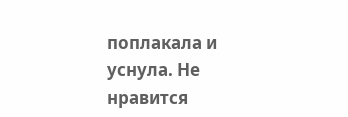поплакала и уснула. Не нравится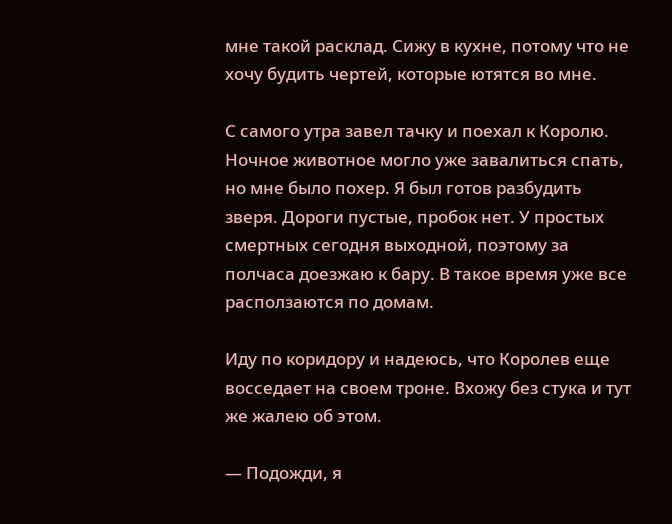мне такой расклад. Сижу в кухне, потому что не хочу будить чертей, которые ютятся во мне.

С самого утра завел тачку и поехал к Королю. Ночное животное могло уже завалиться спать, но мне было похер. Я был готов разбудить зверя. Дороги пустые, пробок нет. У простых смертных сегодня выходной, поэтому за полчаса доезжаю к бару. В такое время уже все расползаются по домам.

Иду по коридору и надеюсь, что Королев еще восседает на своем троне. Вхожу без стука и тут же жалею об этом.

— Подожди, я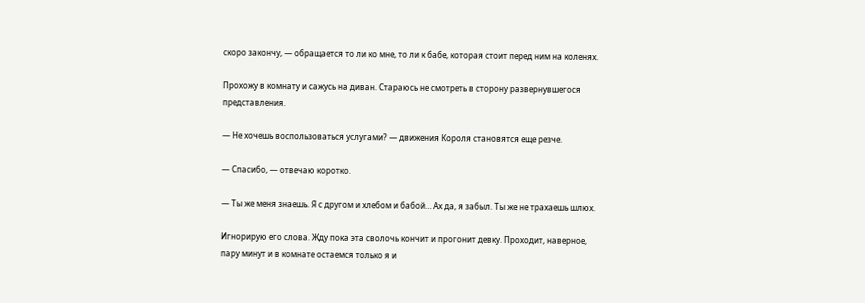скоро закончу, — обращается то ли ко мне, то ли к бабе, которая стоит перед ним на коленях.

Прохожу в комнату и сажусь на диван. Стараюсь не смотреть в сторону развернувшегося представления.

— Не хочешь воспользоваться услугами? — движения Короля становятся еще резче.

— Спасибо, — отвечаю коротко.

— Ты же меня знаешь. Я с другом и хлебом и бабой… Ах да, я забыл. Ты же не трахаешь шлюх.

Игнорирую его слова. Жду пока эта сволочь кончит и прогонит девку. Проходит, наверное, пару минут и в комнате остаемся только я и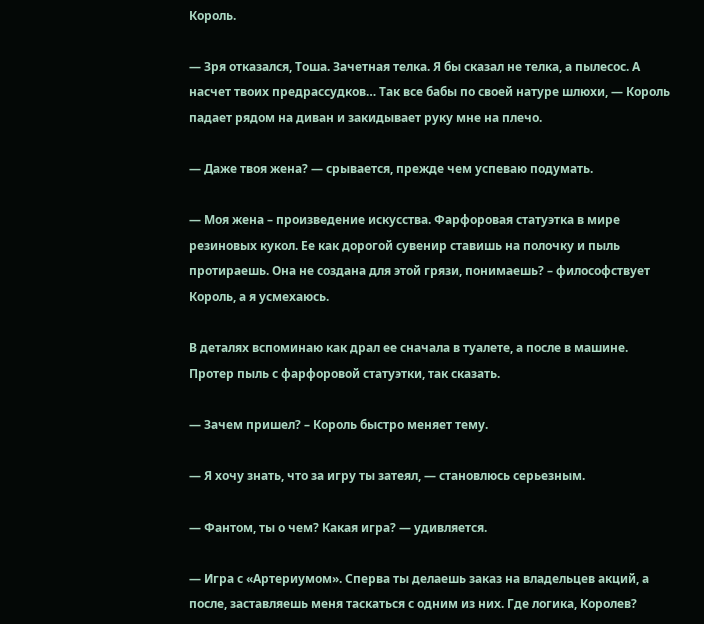Король.

— Зря отказался, Тоша. Зачетная телка. Я бы сказал не телка, а пылесос. А насчет твоих предрассудков… Так все бабы по своей натуре шлюхи, — Король падает рядом на диван и закидывает руку мне на плечо.

— Даже твоя жена? — срывается, прежде чем успеваю подумать.

— Моя жена – произведение искусства. Фарфоровая статуэтка в мире резиновых кукол. Ее как дорогой сувенир ставишь на полочку и пыль протираешь. Она не создана для этой грязи, понимаешь? – философствует Король, а я усмехаюсь.

В деталях вспоминаю как драл ее сначала в туалете, а после в машине. Протер пыль с фарфоровой статуэтки, так сказать.

— Зачем пришел? – Король быстро меняет тему.

— Я хочу знать, что за игру ты затеял, — становлюсь серьезным.

— Фантом, ты о чем? Какая игра? — удивляется.

— Игра с «Артериумом». Сперва ты делаешь заказ на владельцев акций, а после, заставляешь меня таскаться с одним из них. Где логика, Королев?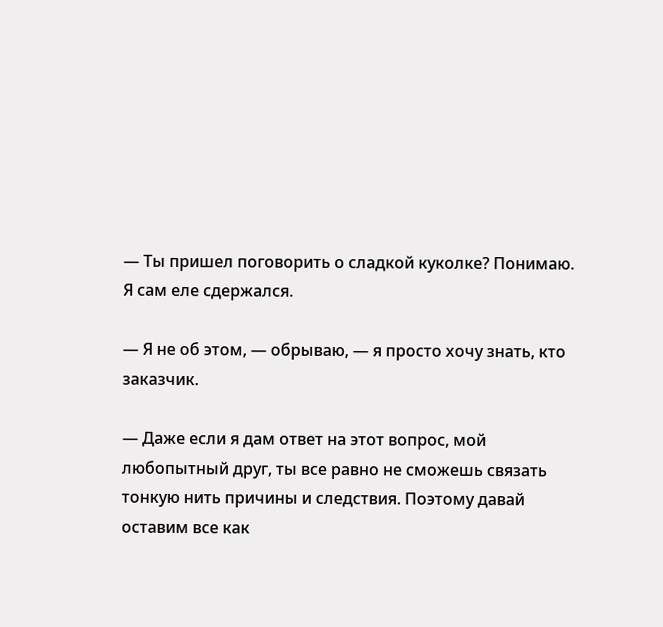— Ты пришел поговорить о сладкой куколке? Понимаю. Я сам еле сдержался.

— Я не об этом, — обрываю, — я просто хочу знать, кто заказчик.

— Даже если я дам ответ на этот вопрос, мой любопытный друг, ты все равно не сможешь связать тонкую нить причины и следствия. Поэтому давай оставим все как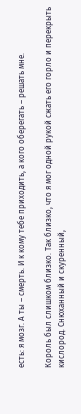есть: я мозг. А ты – смерть. И к кому тебе приходить, а кого оберегать – решать мне.

Король был слишком близко. Так близко, что я мог одной рукой сжать его горло и перекрыть кислород. Снюханный и скуренный,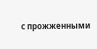с прожженными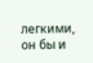легкими, он бы и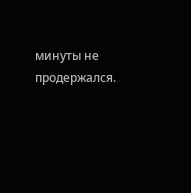минуты не продержался.